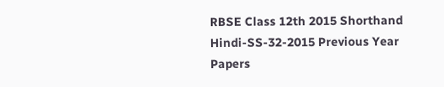RBSE Class 12th 2015 Shorthand Hindi-SS-32-2015 Previous Year Papers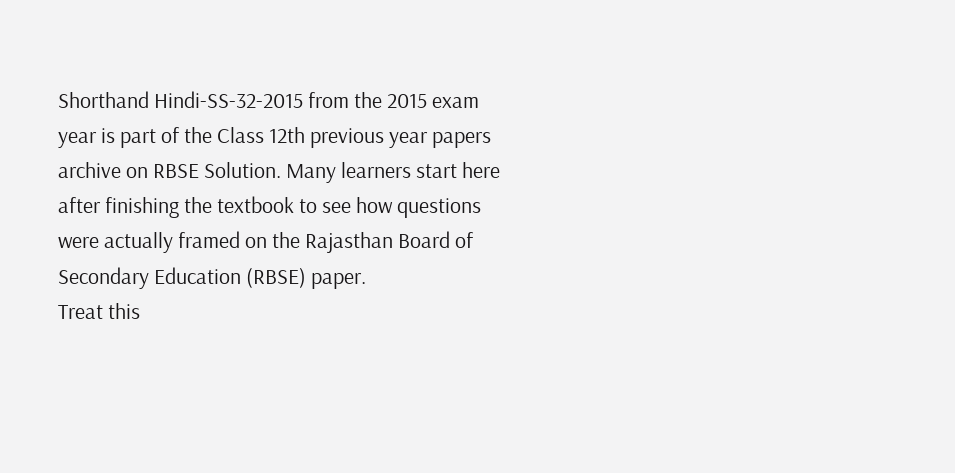Shorthand Hindi-SS-32-2015 from the 2015 exam year is part of the Class 12th previous year papers archive on RBSE Solution. Many learners start here after finishing the textbook to see how questions were actually framed on the Rajasthan Board of Secondary Education (RBSE) paper.
Treat this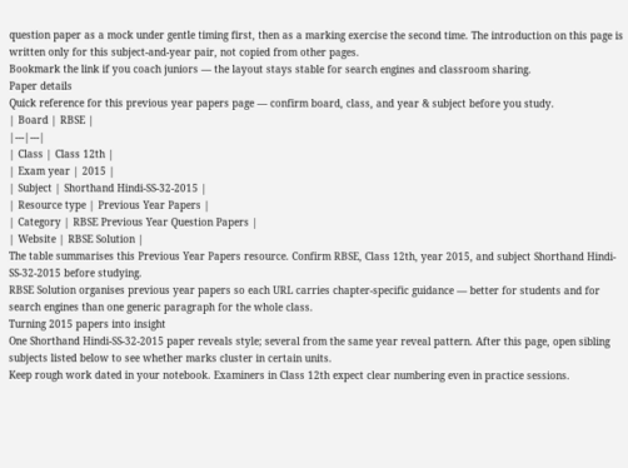question paper as a mock under gentle timing first, then as a marking exercise the second time. The introduction on this page is written only for this subject-and-year pair, not copied from other pages.
Bookmark the link if you coach juniors — the layout stays stable for search engines and classroom sharing.
Paper details
Quick reference for this previous year papers page — confirm board, class, and year & subject before you study.
| Board | RBSE |
|---|---|
| Class | Class 12th |
| Exam year | 2015 |
| Subject | Shorthand Hindi-SS-32-2015 |
| Resource type | Previous Year Papers |
| Category | RBSE Previous Year Question Papers |
| Website | RBSE Solution |
The table summarises this Previous Year Papers resource. Confirm RBSE, Class 12th, year 2015, and subject Shorthand Hindi-SS-32-2015 before studying.
RBSE Solution organises previous year papers so each URL carries chapter-specific guidance — better for students and for search engines than one generic paragraph for the whole class.
Turning 2015 papers into insight
One Shorthand Hindi-SS-32-2015 paper reveals style; several from the same year reveal pattern. After this page, open sibling subjects listed below to see whether marks cluster in certain units.
Keep rough work dated in your notebook. Examiners in Class 12th expect clear numbering even in practice sessions.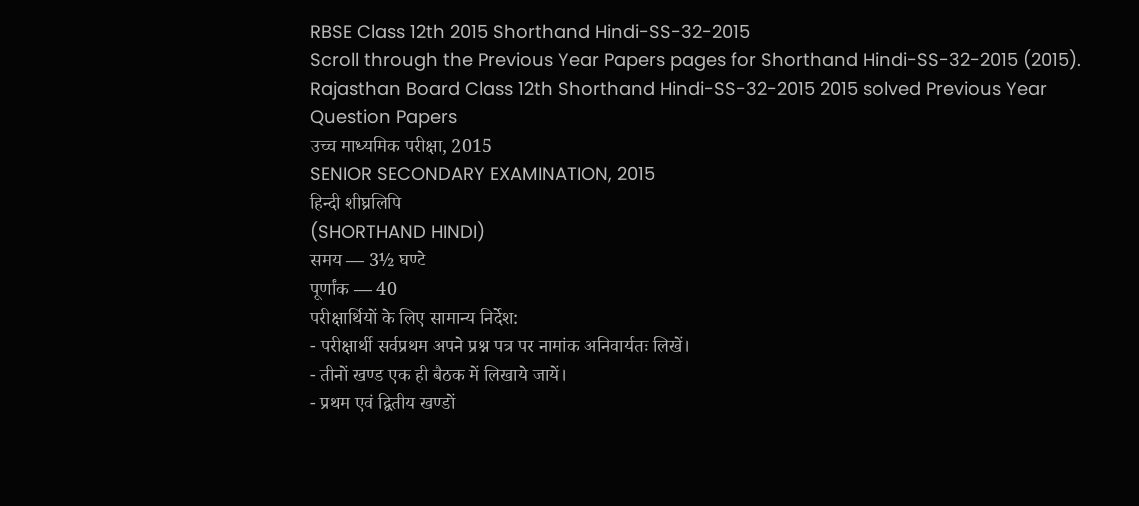RBSE Class 12th 2015 Shorthand Hindi-SS-32-2015
Scroll through the Previous Year Papers pages for Shorthand Hindi-SS-32-2015 (2015).
Rajasthan Board Class 12th Shorthand Hindi-SS-32-2015 2015 solved Previous Year Question Papers
उच्च माध्यमिक परीक्षा, 2015
SENIOR SECONDARY EXAMINATION, 2015
हिन्दी शीघ्रलिपि
(SHORTHAND HINDI)
समय — 3½ घण्टे
पूर्णांक — 40
परीक्षार्थियों के लिए सामान्य निर्देश:
- परीक्षार्थी सर्वप्रथम अपने प्रश्न पत्र पर नामांक अनिवार्यतः लिखें।
- तीनों खण्ड एक ही बैठक में लिखाये जायें।
- प्रथम एवं द्वितीय खण्डों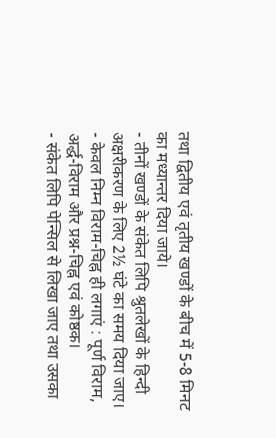तथा द्वितीय एवं तृतीय खण्डों के बीच में 5-8 मिनट का मध्यान्तर दिया जाये।
- तीनों खण्डों के संकेत लिपि श्रुतलेखों के हिन्दी अक्षरीकरण के लिए 2½ घंटे का समय दिया जाए।
- केवल निम्न विराम-चिह्न ही लगाएं : पूर्ण विराम, अर्द्ध-विराम और प्रश्न-चिह्न एवं कोष्ठक।
- संकेत लिपि पेन्सिल से लिखा जाए तथा उसका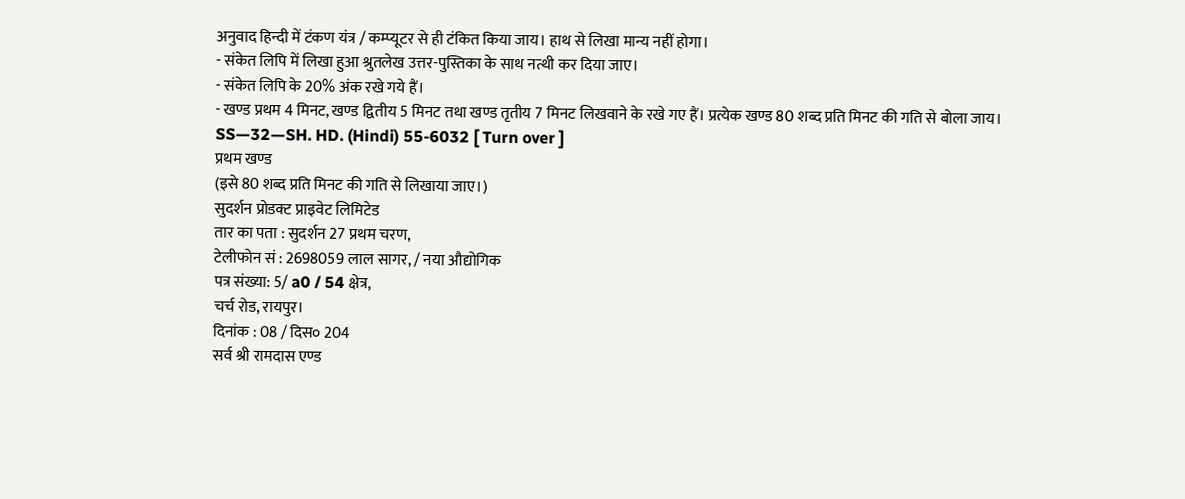अनुवाद हिन्दी में टंकण यंत्र / कम्प्यूटर से ही टंकित किया जाय। हाथ से लिखा मान्य नहीं होगा।
- संकेत लिपि में लिखा हुआ श्रुतलेख उत्तर-पुस्तिका के साथ नत्थी कर दिया जाए।
- संकेत लिपि के 20% अंक रखे गये हैं।
- खण्ड प्रथम 4 मिनट, खण्ड द्वितीय 5 मिनट तथा खण्ड तृतीय 7 मिनट लिखवाने के रखे गए हैं। प्रत्येक खण्ड 80 शब्द प्रति मिनट की गति से बोला जाय।
SS—32—SH. HD. (Hindi) 55-6032 [ Turn over ]
प्रथम खण्ड
(इसे 80 शब्द प्रति मिनट की गति से लिखाया जाए।)
सुदर्शन प्रोडक्ट प्राइवेट लिमिटेड
तार का पता : सुदर्शन 27 प्रथम चरण,
टेलीफोन सं : 2698059 लाल सागर, / नया औद्योगिक
पत्र संख्या: 5/ a0 / 54 क्षेत्र,
चर्च रोड, रायपुर।
दिनांक : 08 / दिस० 204
सर्व श्री रामदास एण्ड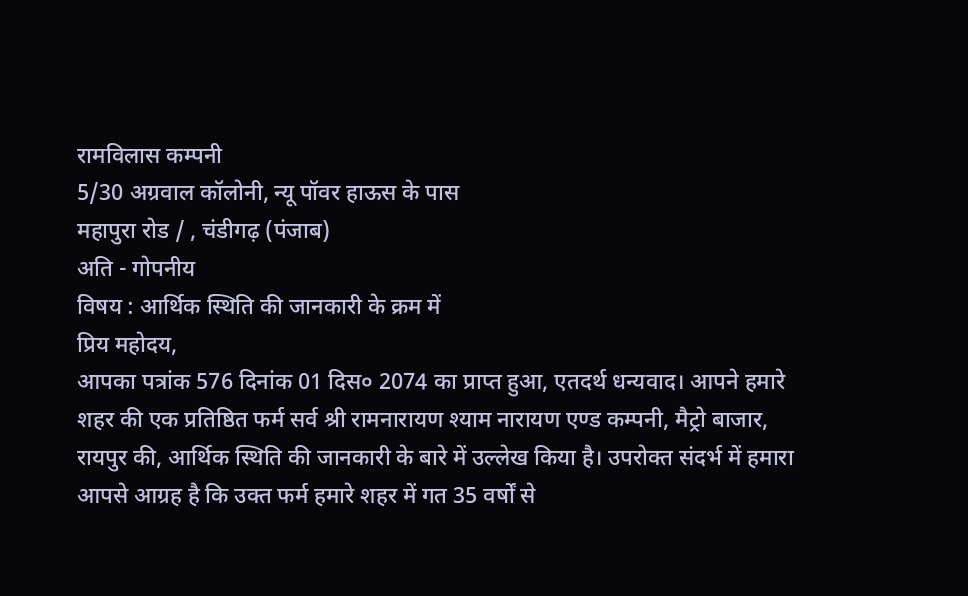रामविलास कम्पनी
5/30 अग्रवाल कॉलोनी, न्यू पॉवर हाऊस के पास
महापुरा रोड / , चंडीगढ़ (पंजाब)
अति - गोपनीय
विषय : आर्थिक स्थिति की जानकारी के क्रम में
प्रिय महोदय,
आपका पत्रांक 576 दिनांक 01 दिस० 2074 का प्राप्त हुआ, एतदर्थ धन्यवाद। आपने हमारे शहर की एक प्रतिष्ठित फर्म सर्व श्री रामनारायण श्याम नारायण एण्ड कम्पनी, मैट्रो बाजार, रायपुर की, आर्थिक स्थिति की जानकारी के बारे में उल्लेख किया है। उपरोक्त संदर्भ में हमारा आपसे आग्रह है कि उक्त फर्म हमारे शहर में गत 35 वर्षों से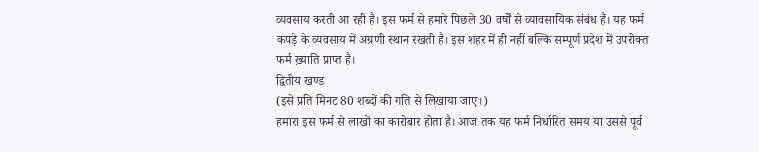व्यवसाय करती आ रही है। इस फर्म से हमारे पिछले 30 वर्षों से व्यावसायिक संबंध हैं। यह फर्म कपड़े के व्यवसाय में अग्रणी स्थान रखती है। इस शहर में ही नहीं बल्कि सम्पूर्ण प्रदेश में उपरोक्त फर्म ख़्याति प्राप्त है।
द्वितीय खण्ड
(इसे प्रति मिनट 80 शब्दों की गति से लिखाया जाए।)
हमारा इस फर्म से लाखों का कारोबार होता है। आज तक यह फर्म निर्धारित समय या उससे पूर्व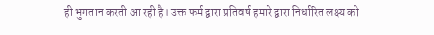ही भुगतान करती आ रही है। उक्त फर्म द्वारा प्रतिवर्ष हमारे द्वारा निर्धारित लक्ष्य को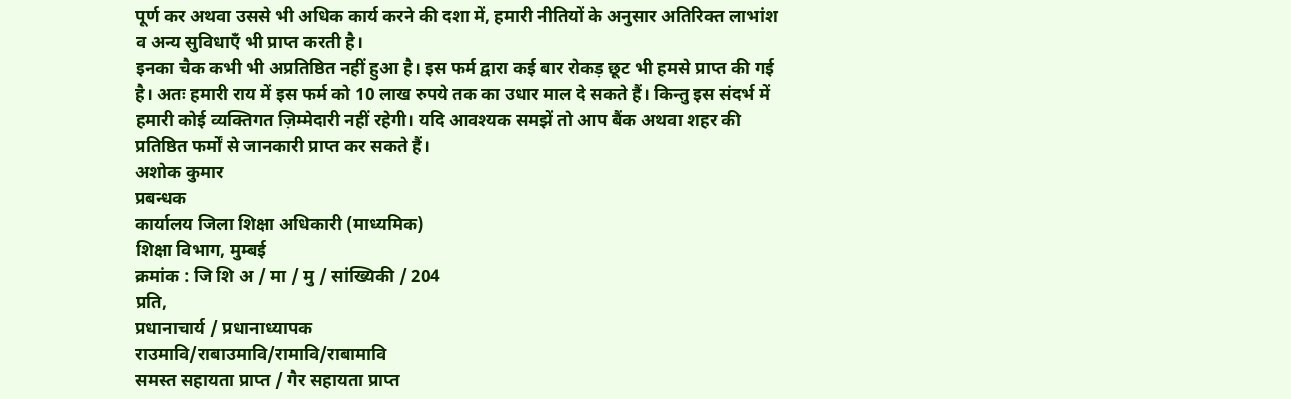पूर्ण कर अथवा उससे भी अधिक कार्य करने की दशा में, हमारी नीतियों के अनुसार अतिरिक्त लाभांश व अन्य सुविधाएँ भी प्राप्त करती है।
इनका चैक कभी भी अप्रतिष्ठित नहीं हुआ है। इस फर्म द्वारा कई बार रोकड़ छूट भी हमसे प्राप्त की गई है। अतः हमारी राय में इस फर्म को 10 लाख रुपये तक का उधार माल दे सकते हैं। किन्तु इस संदर्भ में हमारी कोई व्यक्तिगत ज़िम्मेदारी नहीं रहेगी। यदि आवश्यक समझें तो आप बैंक अथवा शहर की प्रतिष्ठित फर्मों से जानकारी प्राप्त कर सकते हैं।
अशोक कुमार
प्रबन्धक
कार्यालय जिला शिक्षा अधिकारी (माध्यमिक)
शिक्षा विभाग, मुम्बई
क्रमांक : जि शि अ / मा / मु / सांख्यिकी / 204
प्रति,
प्रधानाचार्य / प्रधानाध्यापक
राउमावि/राबाउमावि/रामावि/राबामावि
समस्त सहायता प्राप्त / गैर सहायता प्राप्त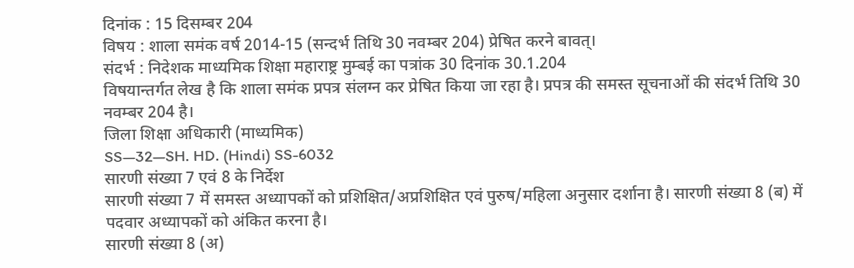दिनांक : 15 दिसम्बर 204
विषय : शाला समंक वर्ष 2014-15 (सन्दर्भ तिथि 30 नवम्बर 204) प्रेषित करने बावत्।
संदर्भ : निदेशक माध्यमिक शिक्षा महाराष्ट्र मुम्बई का पत्रांक 30 दिनांक 30.1.204
विषयान्तर्गत लेख है कि शाला समंक प्रपत्र संलग्न कर प्रेषित किया जा रहा है। प्रपत्र की समस्त सूचनाओं की संदर्भ तिथि 30 नवम्बर 204 है।
जिला शिक्षा अधिकारी (माध्यमिक)
SS—32—SH. HD. (Hindi) SS-6032
सारणी संख्या 7 एवं 8 के निर्देश
सारणी संख्या 7 में समस्त अध्यापकों को प्रशिक्षित/अप्रशिक्षित एवं पुरुष/महिला अनुसार दर्शाना है। सारणी संख्या 8 (ब) में पदवार अध्यापकों को अंकित करना है।
सारणी संख्या 8 (अ)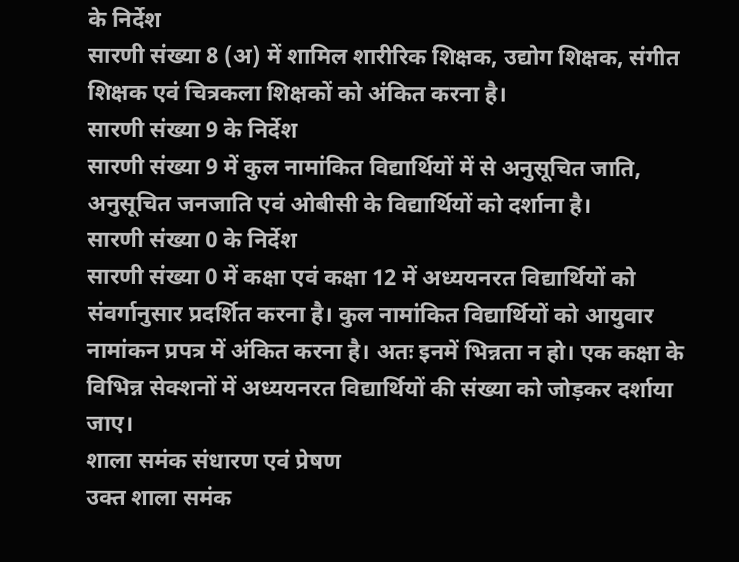के निर्देश
सारणी संख्या 8 (अ) में शामिल शारीरिक शिक्षक, उद्योग शिक्षक, संगीत शिक्षक एवं चित्रकला शिक्षकों को अंकित करना है।
सारणी संख्या 9 के निर्देश
सारणी संख्या 9 में कुल नामांकित विद्यार्थियों में से अनुसूचित जाति, अनुसूचित जनजाति एवं ओबीसी के विद्यार्थियों को दर्शाना है।
सारणी संख्या 0 के निर्देश
सारणी संख्या 0 में कक्षा एवं कक्षा 12 में अध्ययनरत विद्यार्थियों को संवर्गानुसार प्रदर्शित करना है। कुल नामांकित विद्यार्थियों को आयुवार नामांकन प्रपत्र में अंकित करना है। अतः इनमें भिन्नता न हो। एक कक्षा के विभिन्न सेक्शनों में अध्ययनरत विद्यार्थियों की संख्या को जोड़कर दर्शाया जाए।
शाला समंक संधारण एवं प्रेषण
उक्त शाला समंक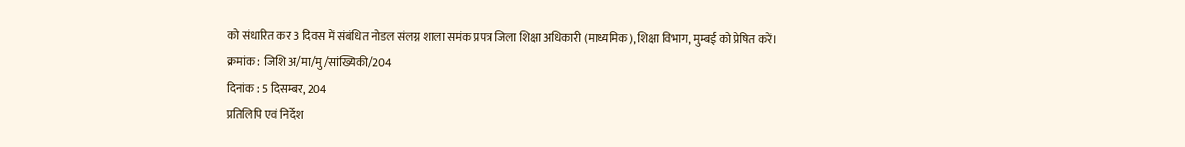को संधारित कर 3 दिवस में संबंधित नोडल संलग्न शाला समंक प्रपत्र जिला शिक्षा अधिकारी (माध्यमिक), शिक्षा विभाग, मुम्बई को प्रेषित करें।
क्रमांक : जिशि अ/मा/मु/सांख्यिकी/204
दिनांक : 5 दिसम्बर, 204
प्रतिलिपि एवं निर्देश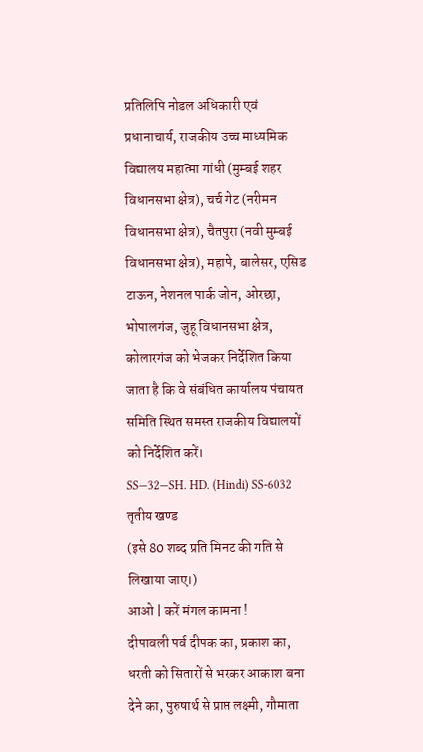प्रतिलिपि नोडल अधिकारी एवं प्रधानाचार्य, राजकीय उच्च माध्यमिक विद्यालय महात्मा गांधी (मुम्बई शहर विधानसभा क्षेत्र), चर्च गेट (नरीमन विधानसभा क्षेत्र), चैतपुरा (नवी मुम्बई विधानसभा क्षेत्र), महापे, बालेसर, एसिड टाऊन, नेशनल पार्क जोन, ओरछा, भोपालगंज, जुहू विधानसभा क्षेत्र, कोलारगंज को भेजकर निर्देशित किया जाता है कि वे संबंधित कार्यालय पंचायत समिति स्थित समस्त राजकीय विद्यालयों को निर्देशित करें।
SS—32—SH. HD. (Hindi) SS-6032
तृतीय खण्ड
(इसे 80 शब्द प्रति मिनट की गति से लिखाया जाए।)
आओ | करें मंगल कामना !
दीपावली पर्व दीपक का, प्रकाश का, धरती को सितारों से भरकर आकाश बना देने का, पुरुषार्थ से प्राप्त लक्ष्मी, गौमाता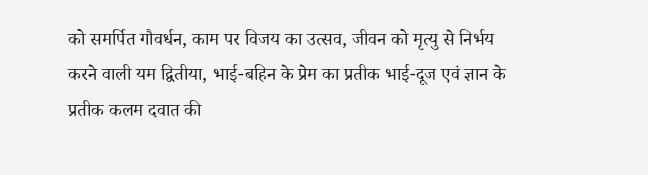को समर्पित गौवर्धन, काम पर विजय का उत्सव, जीवन को मृत्यु से निर्भय करने वाली यम द्वितीया, भाई-बहिन के प्रेम का प्रतीक भाई-दूज एवं ज्ञान के प्रतीक कलम दवात की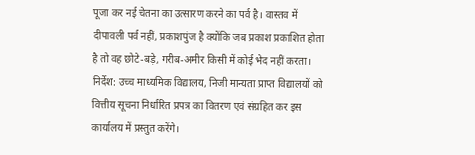पूजा कर नई चेतना का उत्सारण करने का पर्व है। वास्तव में दीपावली पर्व नहीं, प्रकाशपुंज है क्योंकि जब प्रकाश प्रकाशित होता है तो वह छोटे-बड़े, गरीब-अमीर किसी में कोई भेद नहीं करता।
निर्देश: उच्च माध्यमिक विद्यालय, निजी मान्यता प्राप्त विद्यालयों को वित्तीय सूचना निर्धारित प्रपत्र का वितरण एवं संग्रहित कर इस कार्यालय में प्रस्तुत करेंगे।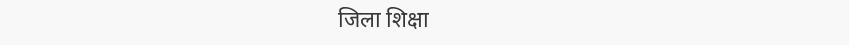जिला शिक्षा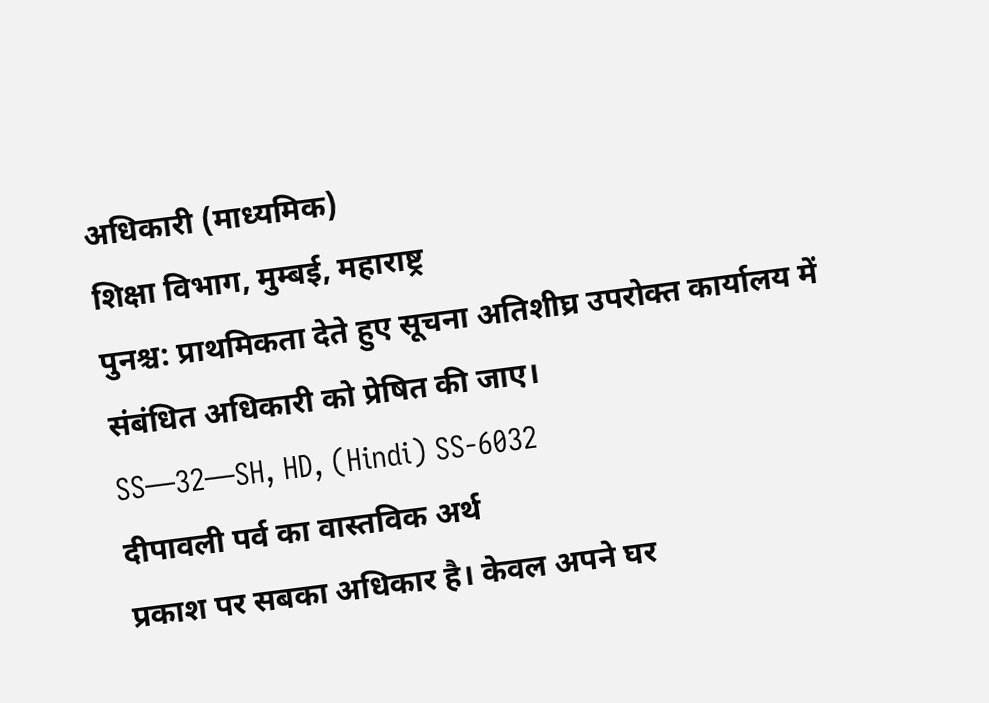अधिकारी (माध्यमिक)
शिक्षा विभाग, मुम्बई, महाराष्ट्र
पुनश्च: प्राथमिकता देते हुए सूचना अतिशीघ्र उपरोक्त कार्यालय में संबंधित अधिकारी को प्रेषित की जाए।
SS—32—SH, HD, (Hindi) SS-6032
दीपावली पर्व का वास्तविक अर्थ
प्रकाश पर सबका अधिकार है। केवल अपने घर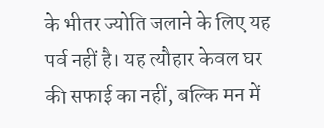के भीतर ज्योति जलाने के लिए यह पर्व नहीं है। यह त्यौहार केवल घर की सफाई का नहीं, बल्कि मन में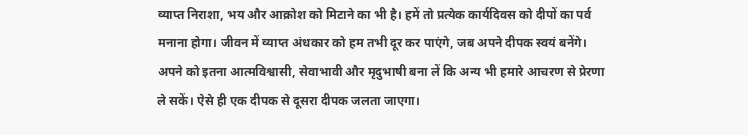व्याप्त निराशा, भय और आक्रोश को मिटाने का भी है। हमें तो प्रत्येक कार्यदिवस को दीपों का पर्व मनाना होगा। जीवन में व्याप्त अंधकार को हम तभी दूर कर पाएंगे, जब अपने दीपक स्वयं बनेंगे। अपने को इतना आत्मविश्वासी, सेवाभावी और मृदुभाषी बना लें कि अन्य भी हमारे आचरण से प्रेरणा ले सकें। ऐसे ही एक दीपक से दूसरा दीपक जलता जाएगा।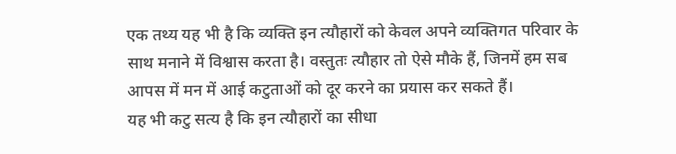एक तथ्य यह भी है कि व्यक्ति इन त्यौहारों को केवल अपने व्यक्तिगत परिवार के साथ मनाने में विश्वास करता है। वस्तुतः त्यौहार तो ऐसे मौके हैं, जिनमें हम सब आपस में मन में आई कटुताओं को दूर करने का प्रयास कर सकते हैं।
यह भी कटु सत्य है कि इन त्यौहारों का सीधा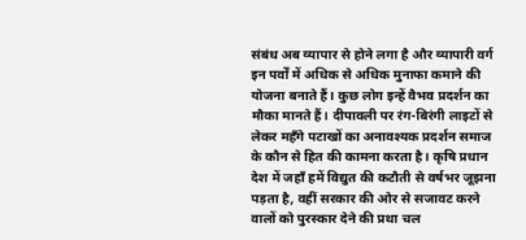संबंध अब व्यापार से होने लगा है और व्यापारी वर्ग इन पर्वों में अधिक से अधिक मुनाफा कमाने की योजना बनाते हैं। कुछ लोग इन्हें वैभव प्रदर्शन का मौका मानते हैं। दीपावली पर रंग-बिरंगी लाइटों से लेकर महँगे पटाखों का अनावश्यक प्रदर्शन समाज के कौन से हित की कामना करता है। कृषि प्रधान देश में जहाँ हमें विद्युत की कटौती से वर्षभर जूझना पड़ता है, वहीं सरकार की ओर से सजावट करने वालों को पुरस्कार देने की प्रथा चल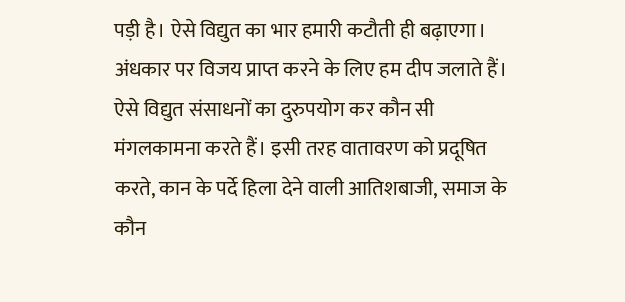पड़ी है। ऐसे विद्युत का भार हमारी कटौती ही बढ़ाएगा। अंधकार पर विजय प्राप्त करने के लिए हम दीप जलाते हैं। ऐसे विद्युत संसाधनों का दुरुपयोग कर कौन सी मंगलकामना करते हैं। इसी तरह वातावरण को प्रदूषित करते, कान के पर्दे हिला देने वाली आतिशबाजी, समाज के कौन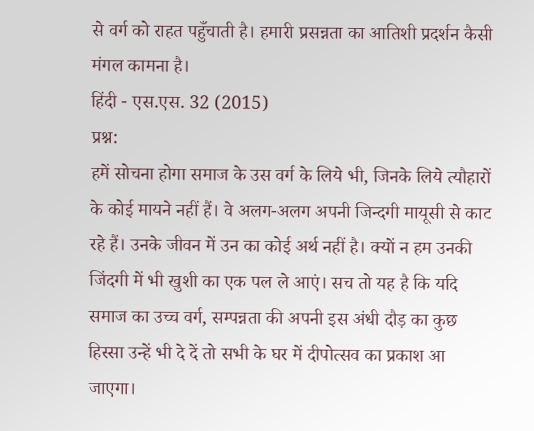से वर्ग को राहत पहुँचाती है। हमारी प्रसन्नता का आतिशी प्रदर्शन कैसी मंगल कामना है।
हिंदी - एस.एस. 32 (2015)
प्रश्न:
हमें सोचना होगा समाज के उस वर्ग के लिये भी, जिनके लिये त्यौहारों के कोई मायने नहीं हैं। वे अलग-अलग अपनी जिन्दगी मायूसी से काट रहे हैं। उनके जीवन में उन का कोई अर्थ नहीं है। क्यों न हम उनकी जिंदगी में भी खुशी का एक पल ले आएं। सच तो यह है कि यदि समाज का उच्च वर्ग, सम्पन्नता की अपनी इस अंधी दौड़ का कुछ हिस्सा उन्हें भी दे दें तो सभी के घर में दीपोत्सव का प्रकाश आ जाएगा।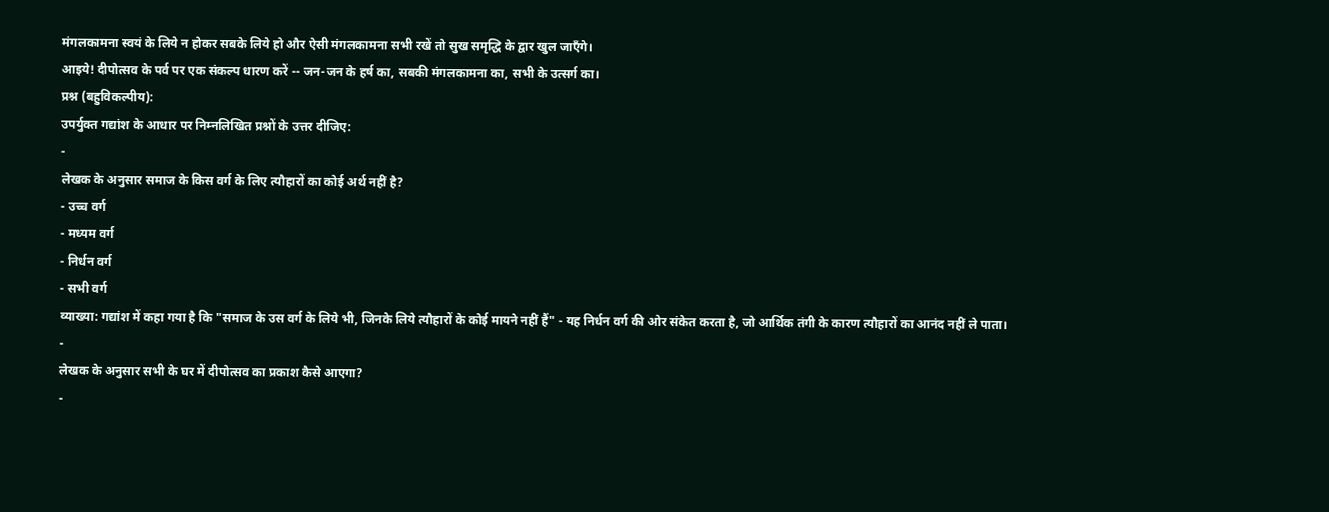मंगलकामना स्वयं के लिये न होकर सबके लिये हो और ऐसी मंगलकामना सभी रखें तो सुख समृद्धि के द्वार खुल जाएँगे।
आइये! दीपोत्सव के पर्व पर एक संकल्प धारण करें -- जन-जन के हर्ष का, सबकी मंगलकामना का, सभी के उत्सर्ग का।
प्रश्न (बहुविकल्पीय):
उपर्युक्त गद्यांश के आधार पर निम्नलिखित प्रश्नों के उत्तर दीजिए:
-
लेखक के अनुसार समाज के किस वर्ग के लिए त्यौहारों का कोई अर्थ नहीं है?
- उच्च वर्ग
- मध्यम वर्ग
- निर्धन वर्ग
- सभी वर्ग
व्याख्या: गद्यांश में कहा गया है कि "समाज के उस वर्ग के लिये भी, जिनके लिये त्यौहारों के कोई मायने नहीं हैं" - यह निर्धन वर्ग की ओर संकेत करता है, जो आर्थिक तंगी के कारण त्यौहारों का आनंद नहीं ले पाता।
-
लेखक के अनुसार सभी के घर में दीपोत्सव का प्रकाश कैसे आएगा?
-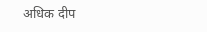अधिक दीप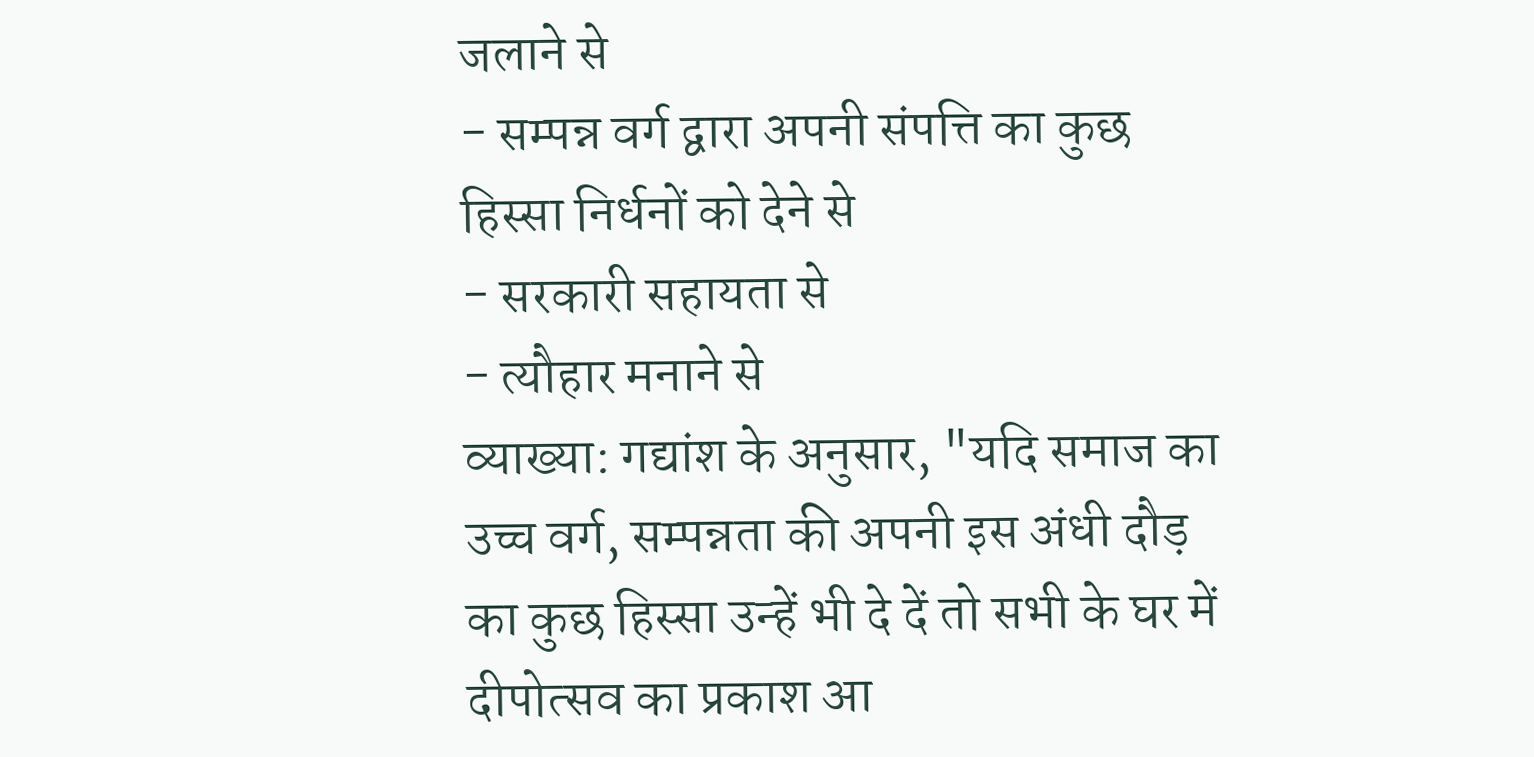जलाने से
- सम्पन्न वर्ग द्वारा अपनी संपत्ति का कुछ हिस्सा निर्धनों को देने से
- सरकारी सहायता से
- त्यौहार मनाने से
व्याख्या: गद्यांश के अनुसार, "यदि समाज का उच्च वर्ग, सम्पन्नता की अपनी इस अंधी दौड़ का कुछ हिस्सा उन्हें भी दे दें तो सभी के घर में दीपोत्सव का प्रकाश आ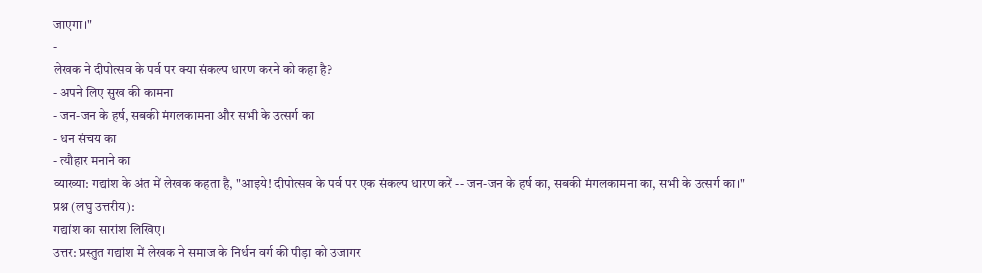जाएगा।"
-
लेखक ने दीपोत्सव के पर्व पर क्या संकल्प धारण करने को कहा है?
- अपने लिए सुख की कामना
- जन-जन के हर्ष, सबकी मंगलकामना और सभी के उत्सर्ग का
- धन संचय का
- त्यौहार मनाने का
व्याख्या: गद्यांश के अंत में लेखक कहता है, "आइये! दीपोत्सव के पर्व पर एक संकल्प धारण करें -- जन-जन के हर्ष का, सबकी मंगलकामना का, सभी के उत्सर्ग का।"
प्रश्न (लघु उत्तरीय):
गद्यांश का सारांश लिखिए।
उत्तर: प्रस्तुत गद्यांश में लेखक ने समाज के निर्धन वर्ग की पीड़ा को उजागर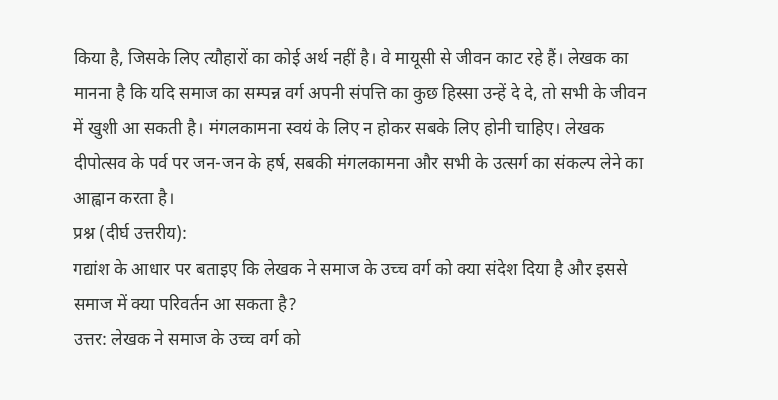किया है, जिसके लिए त्यौहारों का कोई अर्थ नहीं है। वे मायूसी से जीवन काट रहे हैं। लेखक का मानना है कि यदि समाज का सम्पन्न वर्ग अपनी संपत्ति का कुछ हिस्सा उन्हें दे दे, तो सभी के जीवन में खुशी आ सकती है। मंगलकामना स्वयं के लिए न होकर सबके लिए होनी चाहिए। लेखक दीपोत्सव के पर्व पर जन-जन के हर्ष, सबकी मंगलकामना और सभी के उत्सर्ग का संकल्प लेने का आह्वान करता है।
प्रश्न (दीर्घ उत्तरीय):
गद्यांश के आधार पर बताइए कि लेखक ने समाज के उच्च वर्ग को क्या संदेश दिया है और इससे समाज में क्या परिवर्तन आ सकता है?
उत्तर: लेखक ने समाज के उच्च वर्ग को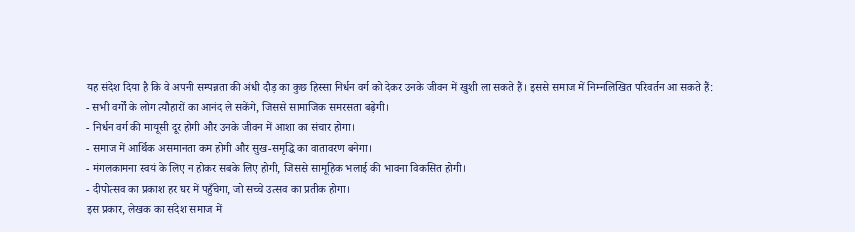यह संदेश दिया है कि वे अपनी सम्पन्नता की अंधी दौड़ का कुछ हिस्सा निर्धन वर्ग को देकर उनके जीवन में खुशी ला सकते हैं। इससे समाज में निम्नलिखित परिवर्तन आ सकते हैं:
- सभी वर्गों के लोग त्यौहारों का आनंद ले सकेंगे, जिससे सामाजिक समरसता बढ़ेगी।
- निर्धन वर्ग की मायूसी दूर होगी और उनके जीवन में आशा का संचार होगा।
- समाज में आर्थिक असमानता कम होगी और सुख-समृद्धि का वातावरण बनेगा।
- मंगलकामना स्वयं के लिए न होकर सबके लिए होगी, जिससे सामूहिक भलाई की भावना विकसित होगी।
- दीपोत्सव का प्रकाश हर घर में पहुँचेगा, जो सच्चे उत्सव का प्रतीक होगा।
इस प्रकार, लेखक का संदेश समाज में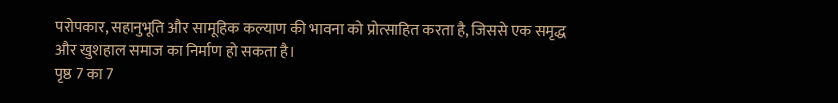परोपकार, सहानुभूति और सामूहिक कल्याण की भावना को प्रोत्साहित करता है, जिससे एक समृद्ध और खुशहाल समाज का निर्माण हो सकता है।
पृष्ठ 7 का 7